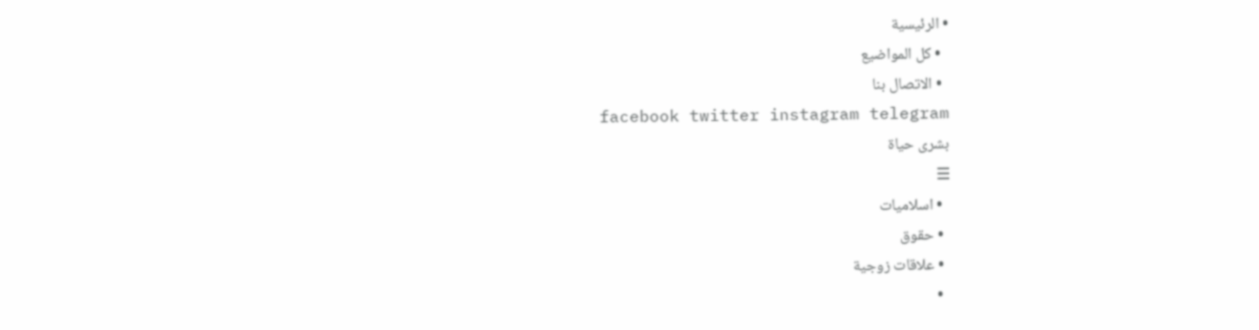• الرئيسية
  • كل المواضيع
  • الاتصال بنا
facebook twitter instagram telegram
بشرى حياة
☰
  • اسلاميات
  • حقوق
  • علاقات زوجية
  •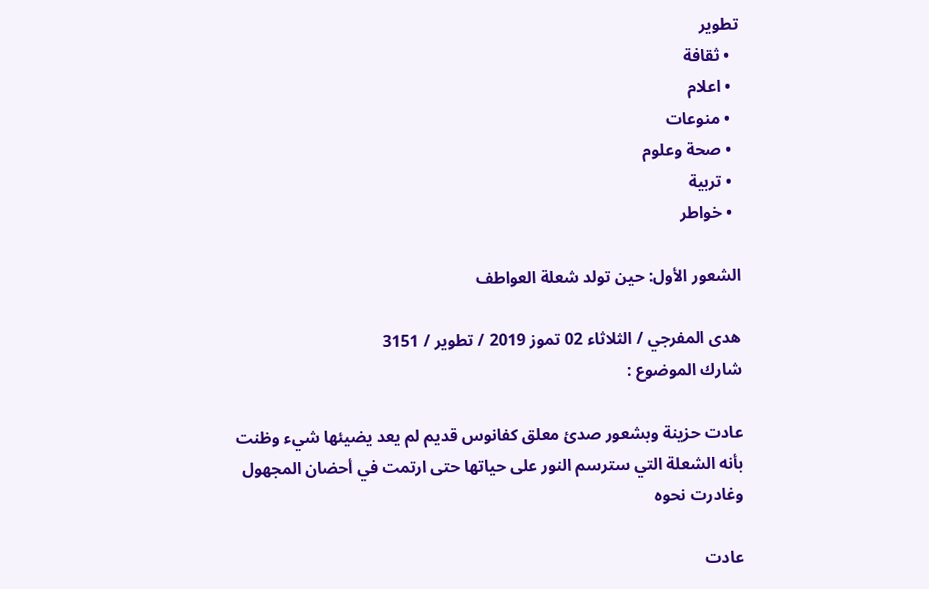تطوير
  • ثقافة
  • اعلام
  • منوعات
  • صحة وعلوم
  • تربية
  • خواطر

الشعور الأول: حين تولد شعلة العواطف

هدى المفرجي / الثلاثاء 02 تموز 2019 / تطوير / 3151
شارك الموضوع :

عادت حزينة وبشعور صدئ معلق كفانوس قديم لم يعد يضيئها شيء وظنت بأنه الشعلة التي سترسم النور على حياتها حتى ارتمت في أحضان المجهول وغادرت نحوه

عادت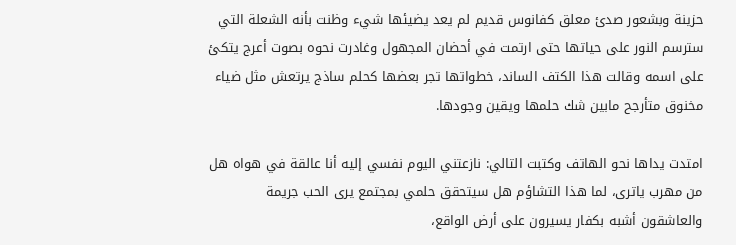حزينة وبشعور صدئ معلق كفانوس قديم لم يعد يضيئها شيء وظنت بأنه الشعلة التي سترسم النور على حياتها حتى ارتمت في أحضان المجهول وغادرت نحوه بصوت أعرج يتكئ على اسمه وقالت هذا الكتف الساند، خطواتها تجر بعضها كحلم ساذج يرتعش مثل ضياء مخنوق متأرجح مابين شك حلمها ويقين وجودها.

امتدت يداها نحو الهاتف وكتبت التالي: نازعتني اليوم نفسي إليه أنا عالقة في هواه هل من مهرب ياترى، لما هذا التشاؤم هل سيتحقق حلمي بمجتمع يرى الحب جريمة والعاشقون أشبه بكفار يسيرون على أرض الواقع،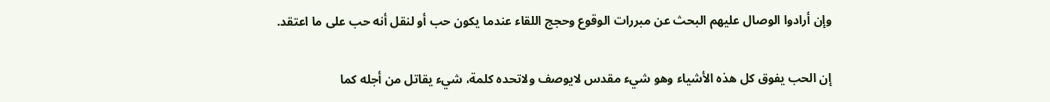وإن أرادوا الوصال عليهم البحث عن مبررات الوقوع وحجج اللقاء عندما يكون حب أو لنقل أنه حب على ما اعتقد.

إن الحب يفوق كل هذه الأشياء وهو شيء مقدس لايوصف ولاتحده كلمة، شيء يقاتل من أجله كما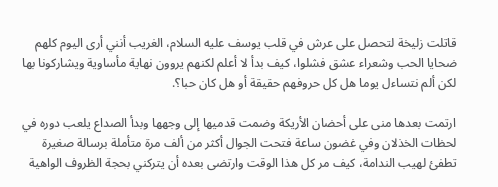قاتلت زليخة لتحصل على عرش في قلب يوسف عليه السلام، الغريب أنني أرى اليوم كلهم ضحايا الحب وشعراء عشق فشلوا، كيف بدأ لا أعلم لكنهم يروون نهاية مأساوية ويشاركونا بها لكن ألم نتساءل يوما هل كل حروفهم حقيقة أو هل كان حبا؟.

ارتمت بعدها منى على أحضان الأريكة وضمت قدميها إلى وجهها وبدأ الصداع يلعب دوره في لحظات الخذلان وفي غضون ساعة فتحت الجوال أكثر من ألف مرة متأملة برسالة صغيرة تطفئ لهيب الندامة، كيف مر كل هذا الوقت وارتضى بعده أن يتركني بحجة الظروف الواهية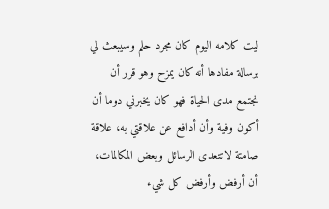ليت كلامه اليوم كان مجرد حلم وسيبعث لي برسالة مفادها أنه كان يمزح وهو قرر أن نجتمع مدى الحياة فهو كان يخبرني دوما أن أكون وفية وأن أدافع عن علاقتي به، علاقة صامتة لاتتعدى الرسائل وبعض المكالمات، أن أرفض وأرفض كل شيء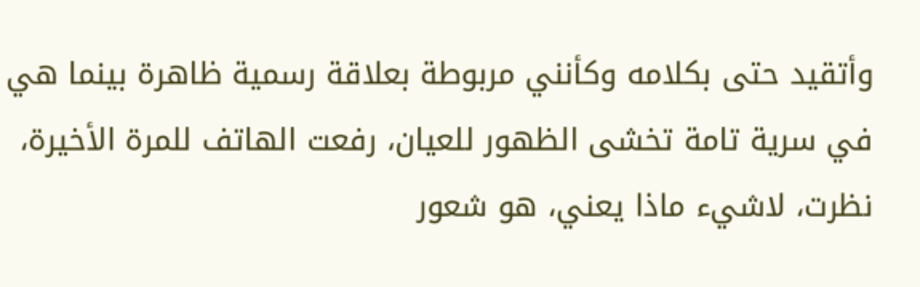وأتقيد حتى بكلامه وكأنني مربوطة بعلاقة رسمية ظاهرة بينما هي في سرية تامة تخشى الظهور للعيان، رفعت الهاتف للمرة الأخيرة، نظرت، لاشيء ماذا يعني، هو شعور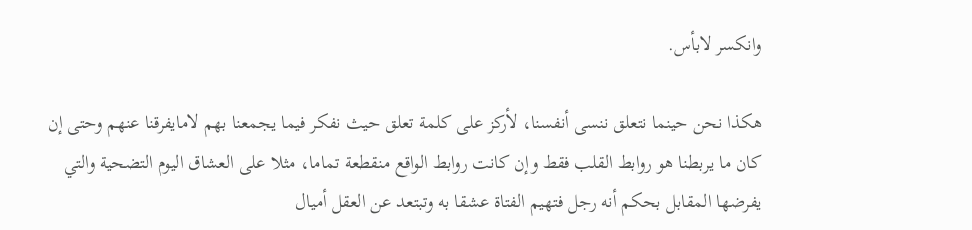وانكسر لابأس.

هكذا نحن حينما نتعلق ننسى أنفسنا، لأركز على كلمة تعلق حيث نفكر فيما يجمعنا بهم لامايفرقنا عنهم وحتى إن كان ما يربطنا هو روابط القلب فقط وإن كانت روابط الواقع منقطعة تماما، مثلا على العشاق اليوم التضحية والتي يفرضها المقابل بحكم أنه رجل فتهيم الفتاة عشقا به وتبتعد عن العقل أميال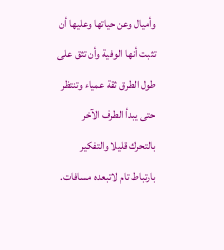وأميال وعن حياتها وعليها أن تثبت أنها الوفية وأن تثق على طول الطرق ثقة عمياء وتنتظر حتى يبدأ الطرف الآخر بالتحرك قليلا والتفكير بارتباط تام لاتبعده مسافات.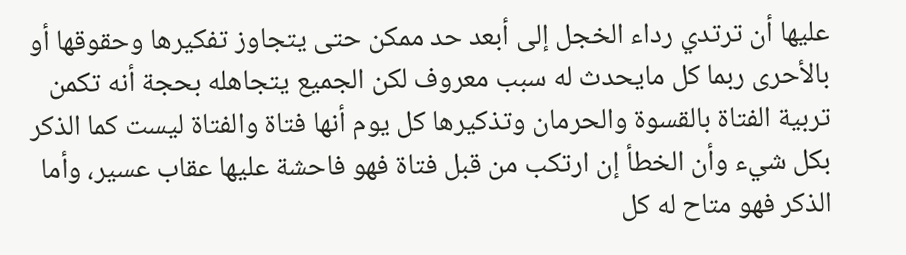عليها أن ترتدي رداء الخجل إلى أبعد حد ممكن حتى يتجاوز تفكيرها وحقوقها أو بالأحرى ربما كل مايحدث له سبب معروف لكن الجميع يتجاهله بحجة أنه تكمن تربية الفتاة بالقسوة والحرمان وتذكيرها كل يوم أنها فتاة والفتاة ليست كما الذكر بكل شيء وأن الخطأ إن ارتكب من قبل فتاة فهو فاحشة عليها عقاب عسير، وأما الذكر فهو متاح له كل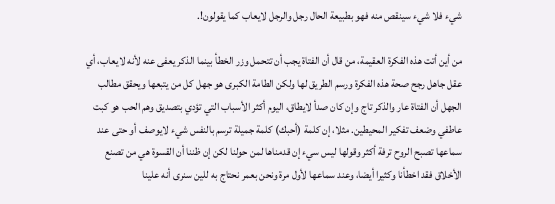شيء فلا شيء سينقص منه فهو بطبيعة الحال رجل والرجل لايعاب كما يقولون!.

من أين أتت هذه الفكرة العقيمة، من قال أن الفتاة يجب أن تتحمل وزر الخطأ بينما الذكر يعفى عنه لأنه لايعاب، أي عقل جاهل رجح صحة هذه الفكرة ورسم الطريق لها ولكن الطامة الكبرى هو جهل كل من يتبعها ويحقق مطالب الجهل أن الفتاة عار والذكر تاج وإن كان صدأ لايطاق، اليوم أكثر الأسباب التي تؤدي بتصديق وهم الحب هو كبت عاطفي وضعف تفكير المحيطين. مثلا، إن كلمة (أحبك) كلمة جميلة ترسم بالنفس شيء لايوصف أو حتى عند سماعها تصبح الروح ترفة أكثر وقولها ليس سيء إن قدمناها لمن حولنا لكن إن ظننا أن القسوة هي من تصنع الأخلاق فقد اخطأنا وكثيرا أيضا، وعند سماعها لأول مرة ونحن بعمر نحتاج به للين سنرى أنه علينا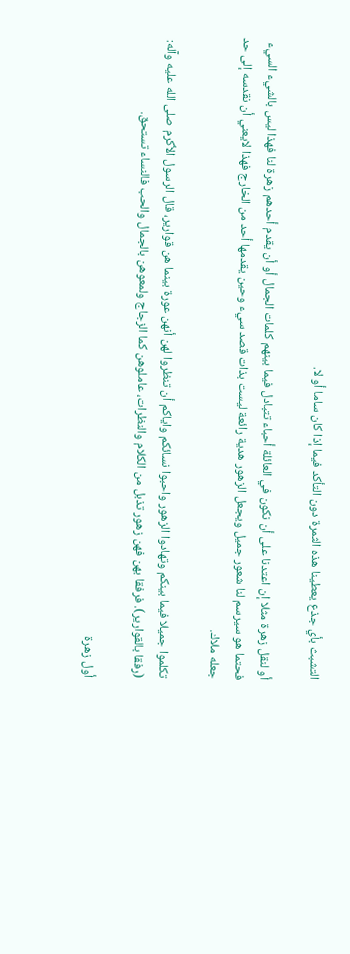التشبث بأي جذع يعطينا هذه الثمرة دون التأكد فيما إذا كان ساما أو لا.

أو لنقل زهرة مثلا إن اعتدنا على أن نكون في العائلة أحباء تتبادل فيما بينهم كلمات الجمال أو أن يقدم أحدهم زهرة لنا فهذا ليس بالشيء السيء فحتما هو سيرسم لنا شعور جميل ويجعل الزهور هدية رائعة ليست بذات قصد سيء وحين يقدمها أحد من الخارج فهذا لايعني أن نقدسه إلى حد جعله ملاك.

تكلموا جميلا فيما بينكم وتهادوا الزهور واحبوا نسائكم واياكم أن تنظروا لهن أنهن عورة بينما هن قوارير، قال الرسول الأكرم صلى الله عليه وآله: (رفقا بالقوارير). فرفقا بهن فهن زهور تذبل من الكلام والنظرات، عاملوهن كما الزجاج ولمعوهن بالجمال والحب فالنساء تستحق.

أول زهرة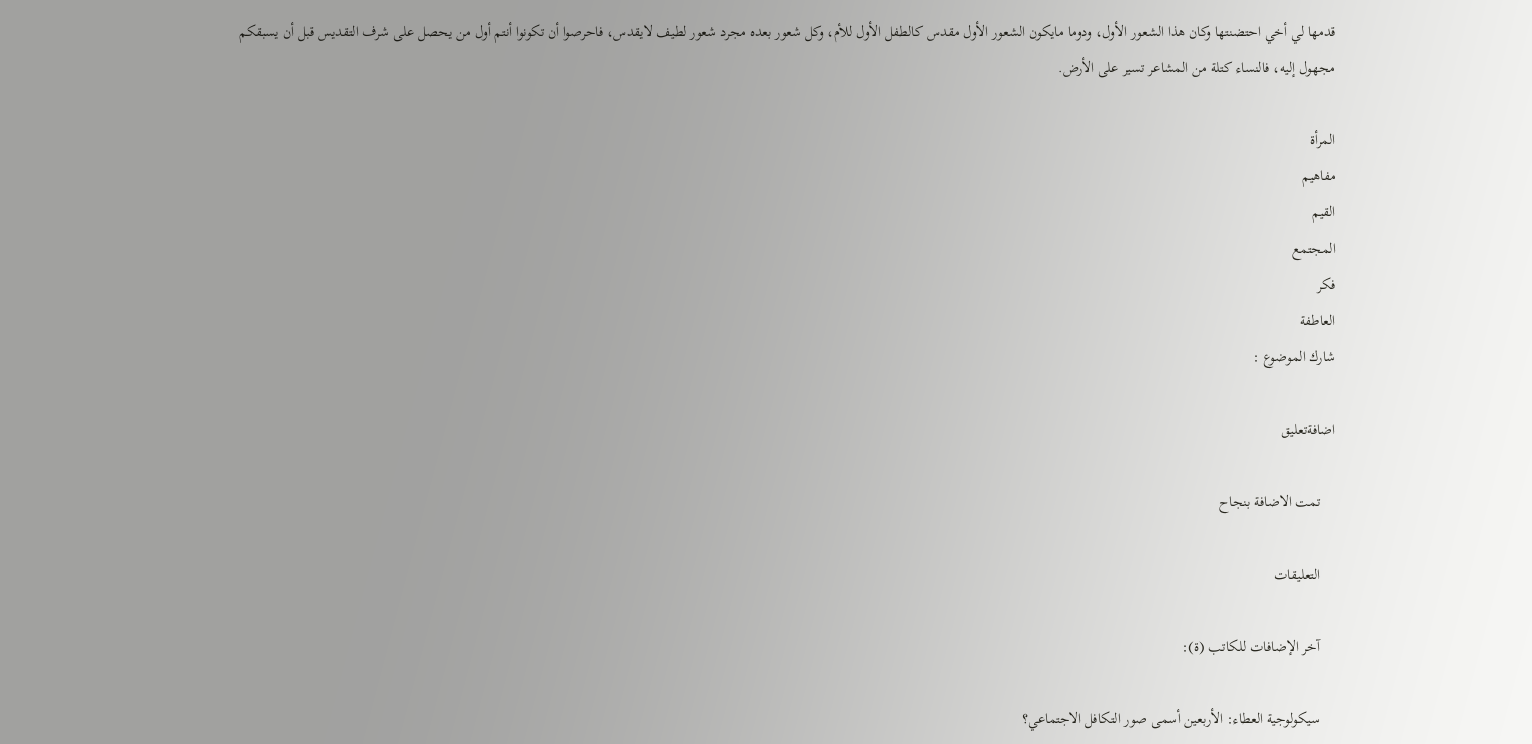قدمها لي أخي احتضنتها وكان هذا الشعور الأول، ودوما مايكون الشعور الأول مقدس كالطفل الأول للأم، وكل شعور بعده مجرد شعور لطيف لايقدس، فاحرصوا أن تكونوا أنتم أول من يحصل على شرف التقديس قبل أن يسبقكم مجهول إليه، فالنساء كتلة من المشاعر تسير على الأرض.

المرأة
مفاهيم
القيم
المجتمع
فكر
العاطفة
شارك الموضوع :

اضافةتعليق

    تمت الاضافة بنجاح

    التعليقات

    آخر الإضافات للكاتب (ة):

    سيكولوجية العطاء: الأربعين أسمى صور التكافل الاجتماعي؟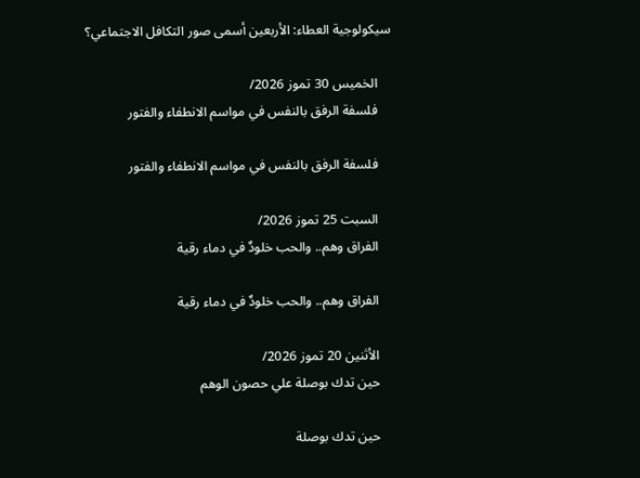سيكولوجية العطاء: الأربعين أسمى صور التكافل الاجتماعي؟

    الخميس 30 تموز 2026/
    فلسفة الرفق بالنفس في مواسم الانطفاء والفتور

    فلسفة الرفق بالنفس في مواسم الانطفاء والفتور

    السبت 25 تموز 2026/
    الفراق وهم.. والحب خلودٌ في دماء رقية

    الفراق وهم.. والحب خلودٌ في دماء رقية

    الأثنين 20 تموز 2026/
    حين تدك بوصلة علي حصون الوهم

    حين تدك بوصلة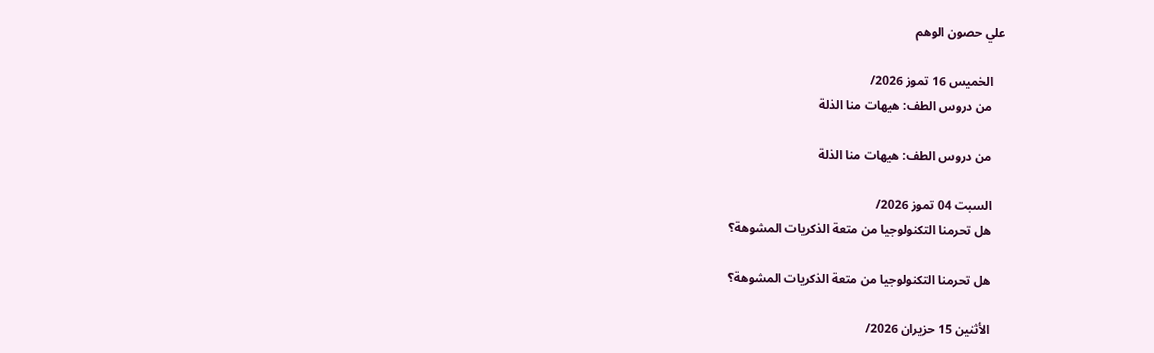علي حصون الوهم

    الخميس 16 تموز 2026/
    من دروس الطف: هيهات منا الذلة

    من دروس الطف: هيهات منا الذلة

    السبت 04 تموز 2026/
    هل تحرمنا التكنولوجيا من متعة الذكريات المشوهة؟

    هل تحرمنا التكنولوجيا من متعة الذكريات المشوهة؟

    الأثنين 15 حزيران 2026/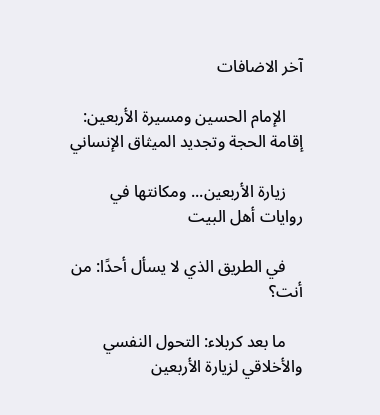آخر الاضافات

    الإمام الحسين ومسيرة الأربعين: إقامة الحجة وتجديد الميثاق الإنساني

    زيارة الأربعين... ومكانتها في روايات أهل البيت

    في الطريق الذي لا يسأل أحدًا: من أنت؟

    ما بعد كربلاء: التحول النفسي والأخلاقي لزيارة الأربعين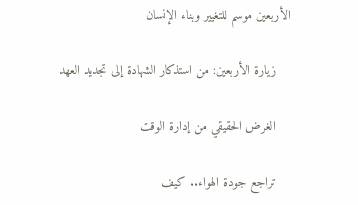الأربعين موسم للتغيير وبناء الإنسان

    زيارة الأربعين: من استذكار الشهادة إلى تجديد العهد

    الغرض الحقيقي من إدارة الوقت

    تراجع جودة الهواء.. كيف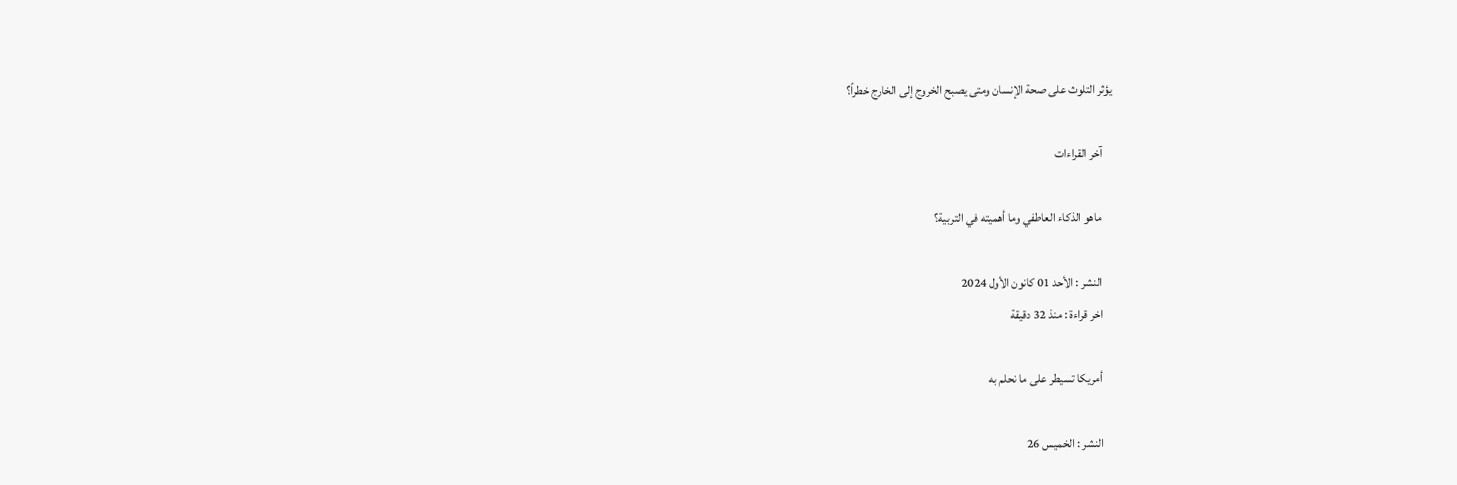يؤثر التلوث على صحة الإنسان ومتى يصبح الخروج إلى الخارج خطراً؟

    آخر القراءات

    ماهو الذكاء العاطفي وما أهميته في التربية؟

    النشر : الأحد 01 كانون الأول 2024
    اخر قراءة : منذ 32 دقيقة

    أمريكا تسيطر على ما نحلم به

    النشر : الخميس 26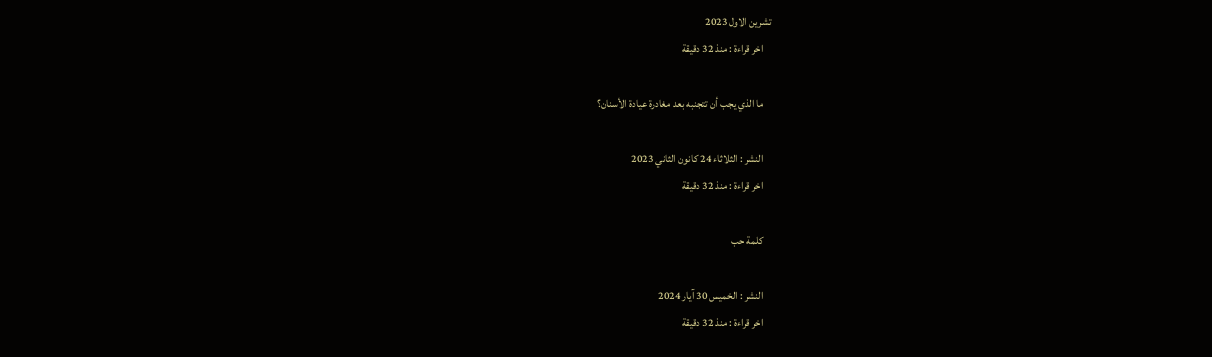تشرين الاول 2023
    اخر قراءة : منذ 32 دقيقة

    ما الذي يجب أن تتجنبه بعد مغادرة عيادة الأسنان؟

    النشر : الثلاثاء 24 كانون الثاني 2023
    اخر قراءة : منذ 32 دقيقة

    كلمة حب

    النشر : الخميس 30 آيار 2024
    اخر قراءة : منذ 32 دقيقة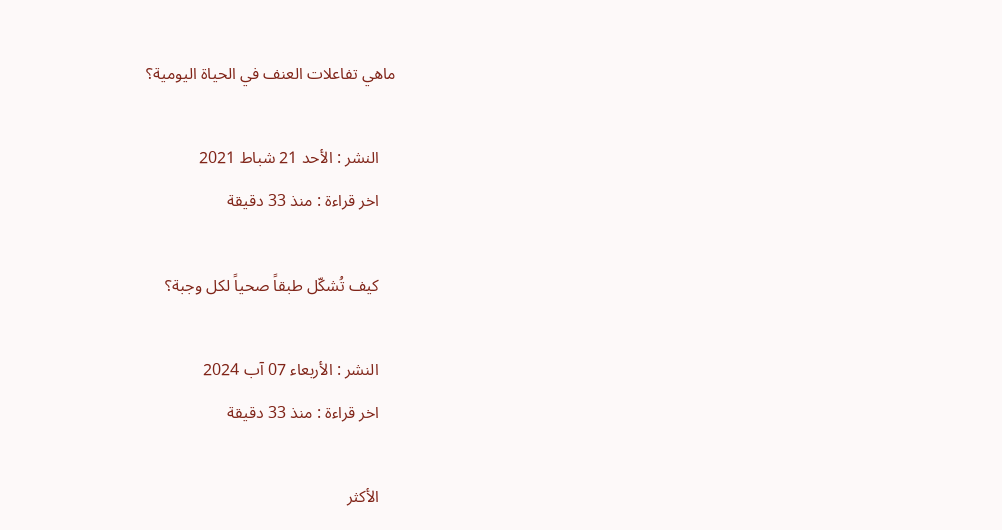ماهي تفاعلات العنف في الحياة اليومية؟

    النشر : الأحد 21 شباط 2021
    اخر قراءة : منذ 33 دقيقة

    كيف تُشكّل طبقاً صحياً لكل وجبة؟

    النشر : الأربعاء 07 آب 2024
    اخر قراءة : منذ 33 دقيقة

    الأكثر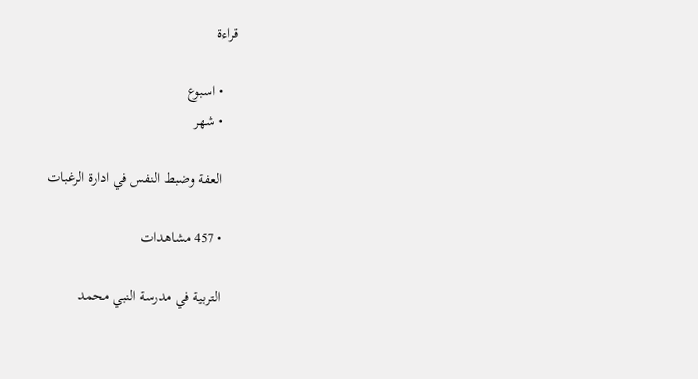قراءة

    • اسبوع
    • شهر

    العفة وضبط النفس في ادارة الرغبات

    • 457 مشاهدات

    التربية في مدرسة النبي محمد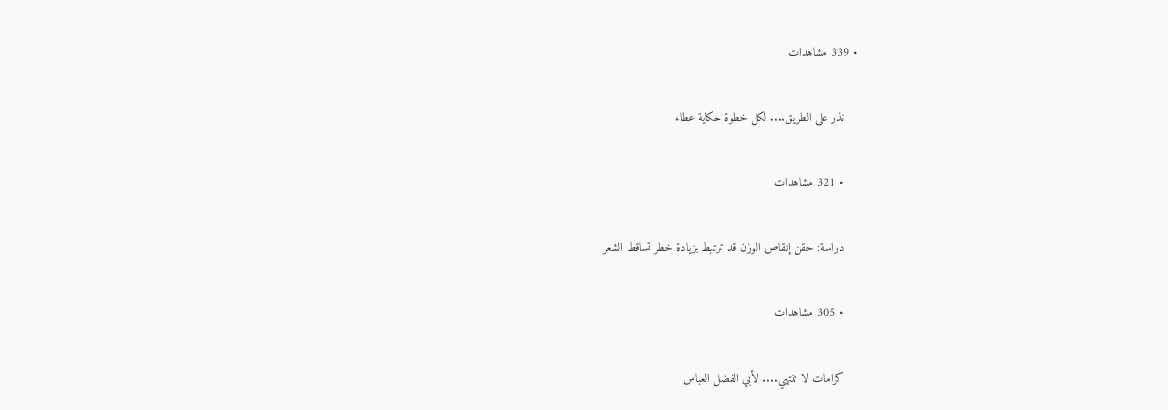• 339 مشاهدات

    نذر على الطريق.... لكل خطوة حكاية عطاء

    • 321 مشاهدات

    دراسة: حقن إنقاص الوزن قد ترتبط بزيادة خطر تساقط الشعر

    • 305 مشاهدات

    كرامات لا تنتهي.... لأبي الفضل العباس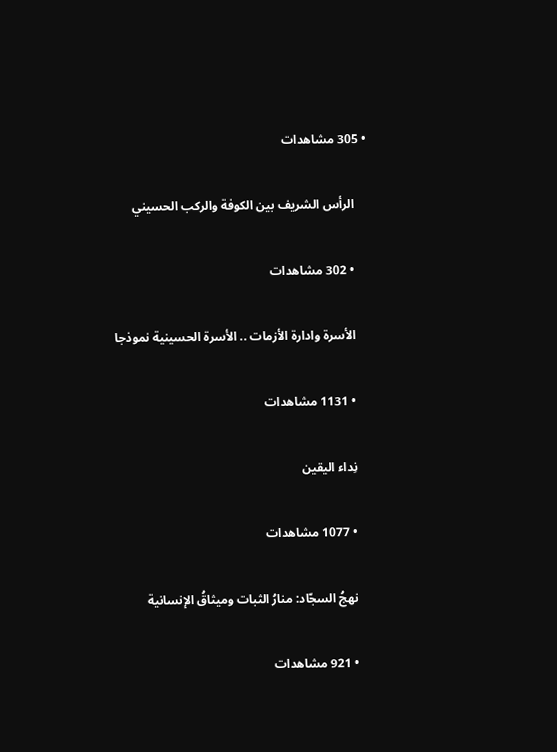• 305 مشاهدات

    الرأس الشريف بين الكوفة والركب الحسيني

    • 302 مشاهدات

    الأسرة وادارة الأزمات .. الأسرة الحسينية نموذجا

    • 1131 مشاهدات

    نِداء اليقين

    • 1077 مشاهدات

    نهجُ السجّاد: منارُ الثبات وميثاقُ الإنسانية

    • 921 مشاهدات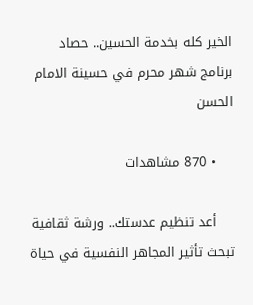الخير كله بخدمة الحسين.. حصاد برنامج شهر محرم في حسينة الامام الحسن

    • 870 مشاهدات

    أعد تنظيم عدستك.. ورشة ثقافية تبحث تأثير المجاهر النفسية في حياة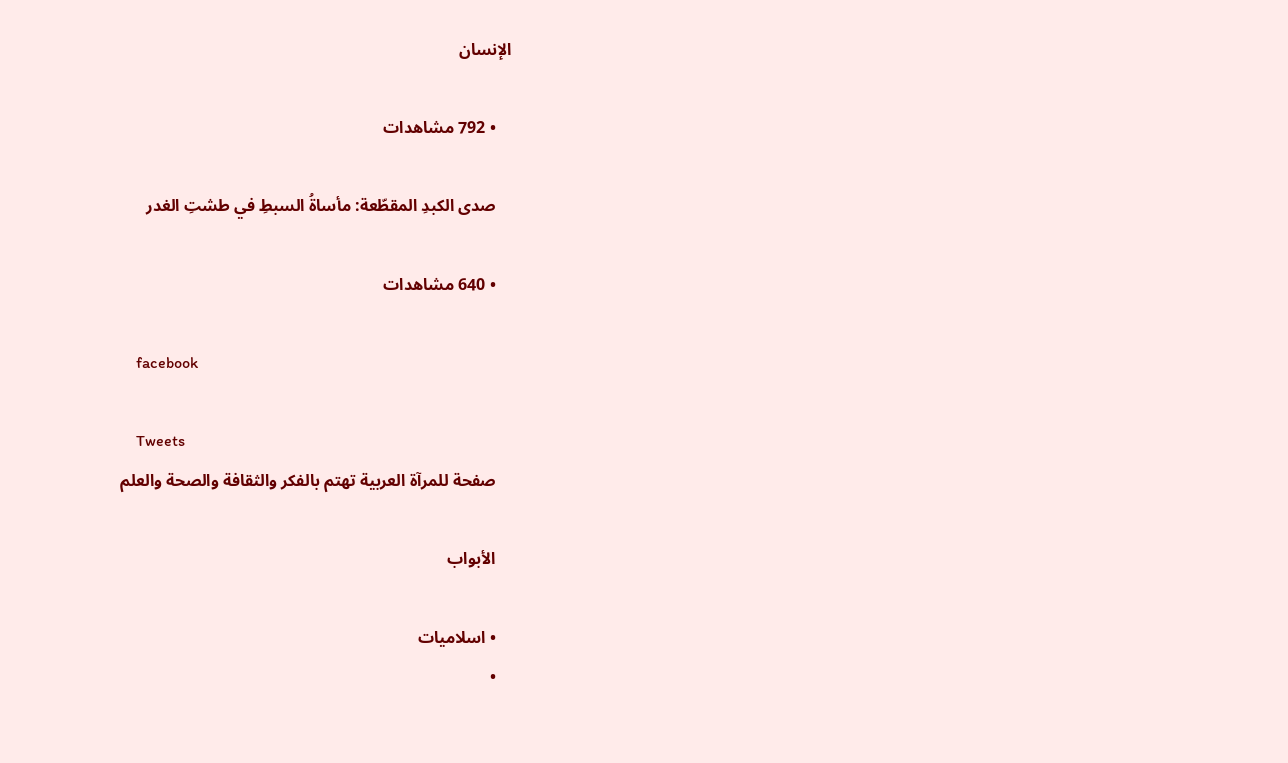الإنسان

    • 792 مشاهدات

    صدى الكبدِ المقطّعة: مأساةُ السبطِ في طشتِ الغدر

    • 640 مشاهدات

    facebook

    Tweets
    صفحة للمرآة العربية تهتم بالفكر والثقافة والصحة والعلم

    الأبواب

    • اسلاميات
    •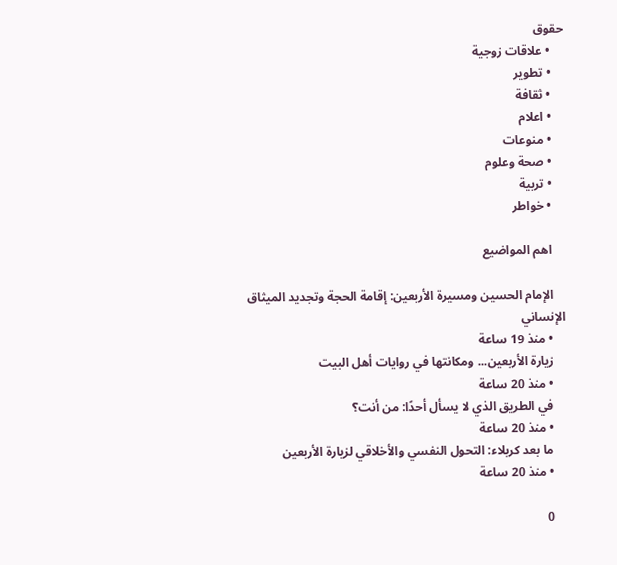حقوق
    • علاقات زوجية
    • تطوير
    • ثقافة
    • اعلام
    • منوعات
    • صحة وعلوم
    • تربية
    • خواطر

    اهم المواضيع

    الإمام الحسين ومسيرة الأربعين: إقامة الحجة وتجديد الميثاق الإنساني
    • منذ 19 ساعة
    زيارة الأربعين... ومكانتها في روايات أهل البيت
    • منذ 20 ساعة
    في الطريق الذي لا يسأل أحدًا: من أنت؟
    • منذ 20 ساعة
    ما بعد كربلاء: التحول النفسي والأخلاقي لزيارة الأربعين
    • منذ 20 ساعة

    0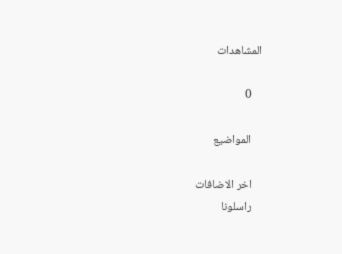المشاهدات

    0

    المواضيع

    اخر الاضافات
    راسلونا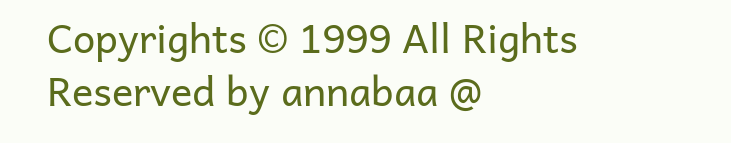Copyrights © 1999 All Rights Reserved by annabaa @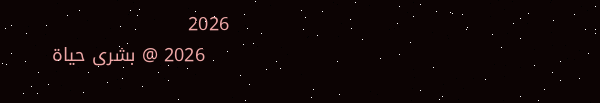2026
    2026 @ بشرى حياة